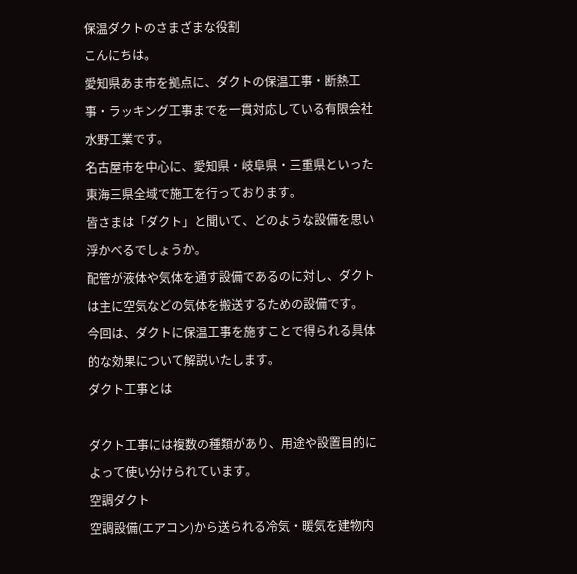保温ダクトのさまざまな役割
こんにちは。
愛知県あま市を拠点に、ダクトの保温工事・断熱工事・ラッキング工事までを一貫対応している有限会社水野工業です。
名古屋市を中心に、愛知県・岐阜県・三重県といった東海三県全域で施工を行っております。
皆さまは「ダクト」と聞いて、どのような設備を思い浮かべるでしょうか。
配管が液体や気体を通す設備であるのに対し、ダクトは主に空気などの気体を搬送するための設備です。
今回は、ダクトに保温工事を施すことで得られる具体的な効果について解説いたします。
ダクト工事とは

ダクト工事には複数の種類があり、用途や設置目的によって使い分けられています。
空調ダクト
空調設備(エアコン)から送られる冷気・暖気を建物内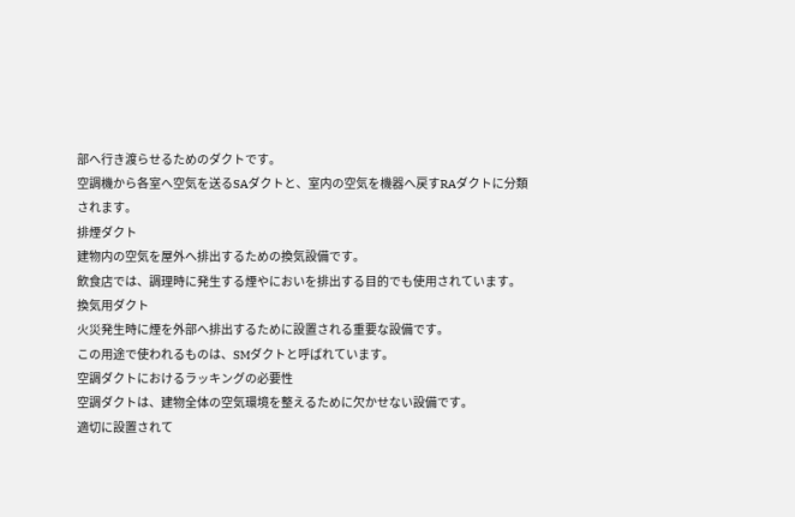部へ行き渡らせるためのダクトです。
空調機から各室へ空気を送るSAダクトと、室内の空気を機器へ戻すRAダクトに分類されます。
排煙ダクト
建物内の空気を屋外へ排出するための換気設備です。
飲食店では、調理時に発生する煙やにおいを排出する目的でも使用されています。
換気用ダクト
火災発生時に煙を外部へ排出するために設置される重要な設備です。
この用途で使われるものは、SMダクトと呼ばれています。
空調ダクトにおけるラッキングの必要性
空調ダクトは、建物全体の空気環境を整えるために欠かせない設備です。
適切に設置されて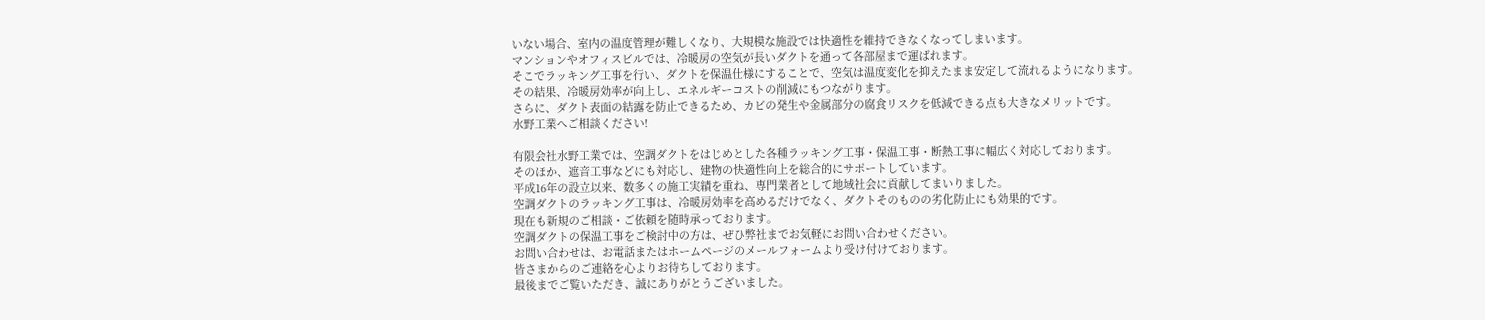いない場合、室内の温度管理が難しくなり、大規模な施設では快適性を維持できなくなってしまいます。
マンションやオフィスビルでは、冷暖房の空気が長いダクトを通って各部屋まで運ばれます。
そこでラッキング工事を行い、ダクトを保温仕様にすることで、空気は温度変化を抑えたまま安定して流れるようになります。
その結果、冷暖房効率が向上し、エネルギーコストの削減にもつながります。
さらに、ダクト表面の結露を防止できるため、カビの発生や金属部分の腐食リスクを低減できる点も大きなメリットです。
水野工業へご相談ください!

有限会社水野工業では、空調ダクトをはじめとした各種ラッキング工事・保温工事・断熱工事に幅広く対応しております。
そのほか、遮音工事などにも対応し、建物の快適性向上を総合的にサポートしています。
平成16年の設立以来、数多くの施工実績を重ね、専門業者として地域社会に貢献してまいりました。
空調ダクトのラッキング工事は、冷暖房効率を高めるだけでなく、ダクトそのものの劣化防止にも効果的です。
現在も新規のご相談・ご依頼を随時承っております。
空調ダクトの保温工事をご検討中の方は、ぜひ弊社までお気軽にお問い合わせください。
お問い合わせは、お電話またはホームページのメールフォームより受け付けております。
皆さまからのご連絡を心よりお待ちしております。
最後までご覧いただき、誠にありがとうございました。